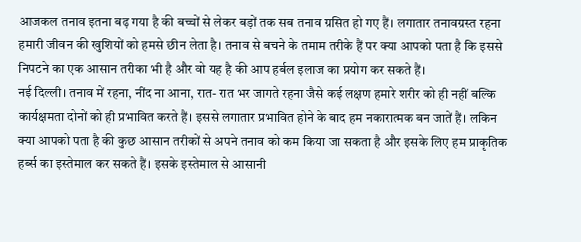आजकल तनाव इतना बढ़ गया है की बच्चों से लेकर बड़ों तक सब तनाव ग्रसित हो गए हैं। लगातार तनावग्रस्त रहना हमारी जीवन की खुशियों को हमसे छीन लेता है। तनाव से बचने के तमाम तरीके हैं पर क्या आपको पता है कि इससे निपटने का एक आसान तरीका भी है और वो यह है की आप हर्बल इलाज का प्रयोग कर सकते हैं।
नई दिल्ली। तनाव में रहना, नींद ना आना, रात- रात भर जागते रहना जैसे कई लक्षण हमारे शरीर को ही नहीं बल्कि कार्यक्षमता दोनों को ही प्रभावित करते हैं। इससे लगातार प्रभावित होने के बाद हम नकारात्मक बन जातें हैं। लकिन क्या आपको पता है की कुछ आसान तरीकों से अपने तनाव को कम किया जा सकता है और इसके लिए हम प्राकृतिक हर्ब्स का इस्तेमाल कर सकते हैं। इसके इस्तेमाल से आसानी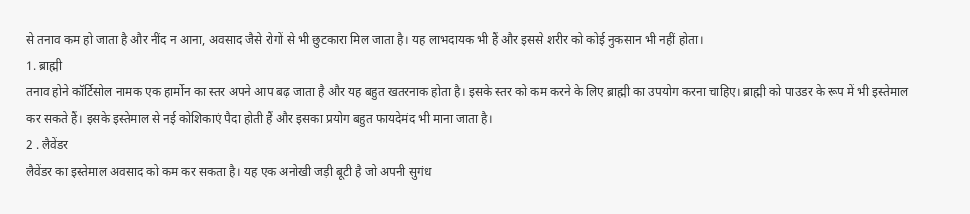से तनाव कम हो जाता है और नींद न आना, अवसाद जैसे रोगों से भी छुटकारा मिल जाता है। यह लाभदायक भी हैं और इससे शरीर को कोई नुकसान भी नहीं होता।
1. ब्राह्मी
तनाव होने कॉर्टिसोल नामक एक हार्मोन का स्तर अपने आप बढ़ जाता है और यह बहुत खतरनाक होता है। इसके स्तर को कम करने के लिए ब्राह्मी का उपयोग करना चाहिए। ब्राह्मी को पाउडर के रूप में भी इस्तेमाल कर सकते हैं। इसके इस्तेमाल से नई कोशिकाएं पैदा होती हैं और इसका प्रयोग बहुत फायदेमंद भी माना जाता है।
2 . लैवेंडर
लैवेंडर का इस्तेमाल अवसाद को कम कर सकता है। यह एक अनोखी जड़ी बूटी है जो अपनी सुगंध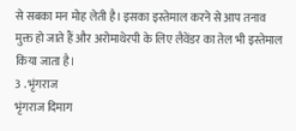से सबका मन मोह लेती है। इसका इस्तेमाल करने से आप तनाव मुक्त हो जाते हैं और अरोमाथेरपी के लिए लैवेंडर का तेल भी इस्तेमाल किया जाता है।
3 . भृंगराज
भृंगराज दिमाग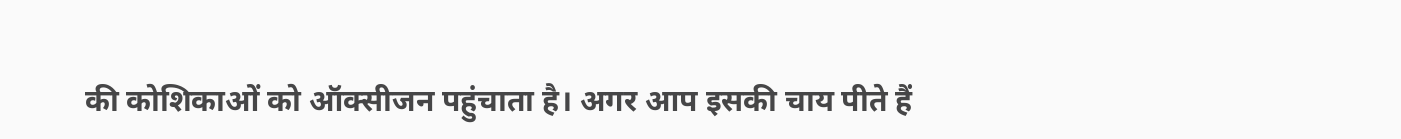की कोशिकाओं को ऑक्सीजन पहुंचाता है। अगर आप इसकी चाय पीते हैं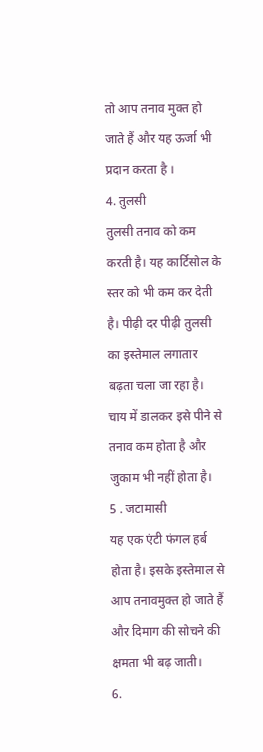तो आप तनाव मुक्त हो जाते हैं और यह ऊर्जा भी प्रदान करता है ।
4. तुलसी
तुलसी तनाव को कम करती है। यह कार्टिसोल के स्तर को भी कम कर देती है। पीढ़ी दर पीढ़ी तुलसी का इस्तेमाल लगातार बढ़ता चला जा रहा है। चाय में डालकर इसे पीने से तनाव कम होता है और जुकाम भी नहीं होता है।
5 . जटामासी
यह एक एंटी फंगल हर्ब होता है। इसके इस्तेमाल से आप तनावमुक्त हो जाते हैं और दिमाग की सोचने की क्षमता भी बढ़ जाती।
6.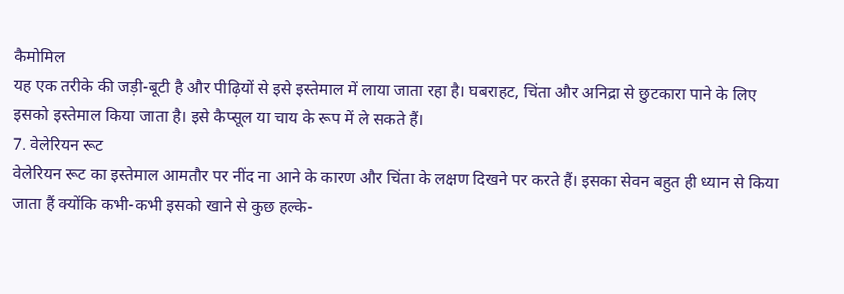कैमोमिल
यह एक तरीके की जड़ी-बूटी है और पीढ़ियों से इसे इस्तेमाल में लाया जाता रहा है। घबराहट, चिंता और अनिद्रा से छुटकारा पाने के लिए इसको इस्तेमाल किया जाता है। इसे कैप्सूल या चाय के रूप में ले सकते हैं।
7. वेलेरियन रूट
वेलेरियन रूट का इस्तेमाल आमतौर पर नींद ना आने के कारण और चिंता के लक्षण दिखने पर करते हैं। इसका सेवन बहुत ही ध्यान से किया जाता हैं क्योंकि कभी-कभी इसको खाने से कुछ हल्के-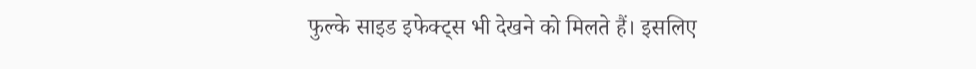फुल्के साइड इफेक्ट्स भी देखने को मिलते हैं। इसलिए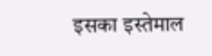इसका इस्तेमाल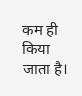कम ही किया जाता है।